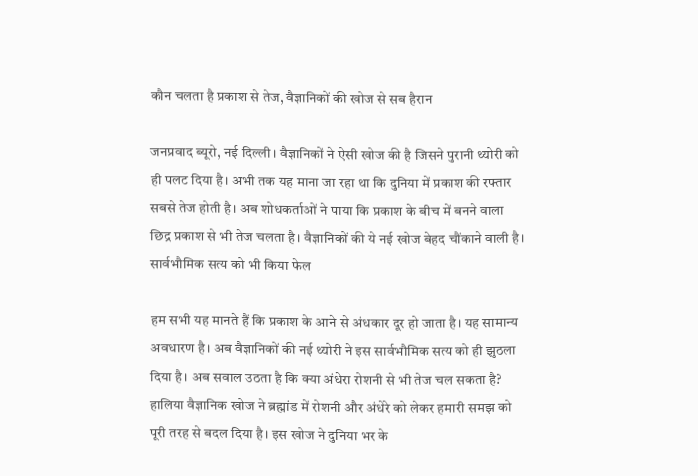कौन चलता है प्रकाश से तेज, वैज्ञानिकों की खोज से सब हैरान

जनप्रवाद ब्यूरो, नई दिल्ली। वैज्ञानिकों ने ऐसी खोज की है जिसने पुरानी थ्योरी को ही पलट दिया है। अभी तक यह माना जा रहा था कि दुनिया में प्रकाश की रफ्तार सबसे तेज होती है। अब शोधकर्ताओं ने पाया कि प्रकाश के बीच में बनने वाला छिद्र प्रकाश से भी तेज चलता है। वैज्ञानिकों की ये नई खोज बेहद चौंकाने वाली है।
सार्वभौमिक सत्य को भी किया फेल

हम सभी यह मानते हैं कि प्रकाश के आने से अंधकार दूर हो जाता है। यह सामान्य अवधारण है। अब वैज्ञानिकों की नई थ्योरी ने इस सार्वभौमिक सत्य को ही झुठला दिया है। अब सवाल उठता है कि क्या अंधेरा रोशनी से भी तेज चल सकता है? हालिया वैज्ञानिक खोज ने ब्रह्मांड में रोशनी और अंधेरे को लेकर हमारी समझ को पूरी तरह से बदल दिया है। इस खोज ने दुनिया भर के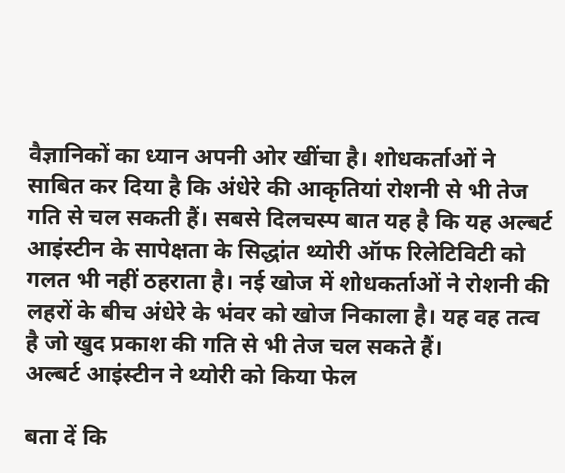वैज्ञानिकों का ध्यान अपनी ओर खींचा है। शोधकर्ताओं ने साबित कर दिया है कि अंधेरे की आकृतियां रोशनी से भी तेज गति से चल सकती हैं। सबसे दिलचस्प बात यह है कि यह अल्बर्ट आइंस्टीन के सापेक्षता के सिद्धांत थ्योरी ऑफ रिलेटिविटी को गलत भी नहीं ठहराता है। नई खोज में शोधकर्ताओं ने रोशनी की लहरों के बीच अंधेरे के भंवर को खोज निकाला है। यह वह तत्व है जो खुद प्रकाश की गति से भी तेज चल सकते हैं।
अल्बर्ट आइंस्टीन ने थ्योरी को किया फेल

बता दें कि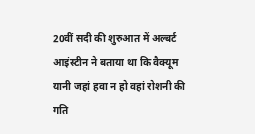20वीं सदी की शुरुआत में अल्बर्ट आइंस्टीन ने बताया था कि वैक्यूम यानी जहां हवा न हो वहां रोशनी की गति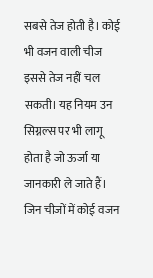सबसे तेज होती है। कोई भी वजन वाली चीज इससे तेज नहीं चल सकती। यह नियम उन सिग्नल्स पर भी लागू होता है जो ऊर्जा या जानकारी ले जाते हैं। जिन चीजों में कोई वजन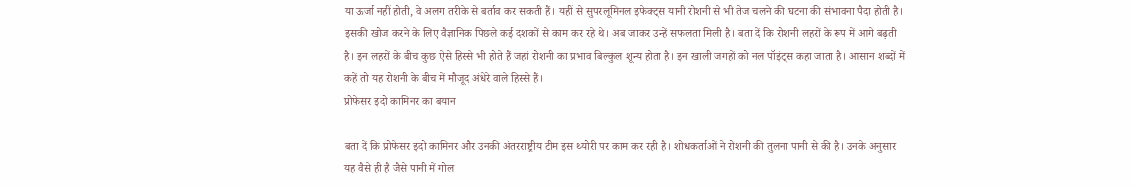या ऊर्जा नहीं होती, वे अलग तरीके से बर्ताव कर सकती हैं। यहीं से सुपरलूमिनल इफेक्ट्स यानी रोशनी से भी तेज चलने की घटना की संभावना पैदा होती है। इसकी खोज करने के लिए वैज्ञानिक पिछले कई दशकों से काम कर रहे थे। अब जाकर उन्हें सफलता मिली है। बता दें कि रोशनी लहरों के रूप में आगे बढ़ती है। इन लहरों के बीच कुछ ऐसे हिस्से भी होते हैं जहां रोशनी का प्रभाव बिल्कुल शून्य होता है। इन खाली जगहों को नल पॉइंट्स कहा जाता है। आसान शब्दों में कहें तो यह रोशनी के बीच में मौजूद अंधेरे वाले हिस्से हैं।
प्रोफेसर इदो कामिनर का बयान

बता दें कि प्रोफेसर इदो कामिनर और उनकी अंतरराष्ट्रीय टीम इस थ्योरी पर काम कर रही है। शोधकर्ताओं ने रोशनी की तुलना पानी से की है। उनके अनुसार यह वैसे ही है जैसे पानी में गोल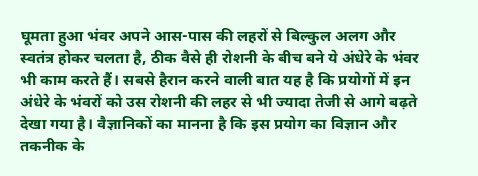घूमता हुआ भंवर अपने आस-पास की लहरों से बिल्कुल अलग और स्वतंत्र होकर चलता है, ठीक वैसे ही रोशनी के बीच बने ये अंधेरे के भंवर भी काम करते हैं। सबसे हैरान करने वाली बात यह है कि प्रयोगों में इन अंधेरे के भंवरों को उस रोशनी की लहर से भी ज्यादा तेजी से आगे बढ़ते देखा गया है। वैज्ञानिकों का मानना है कि इस प्रयोग का विज्ञान और तकनीक के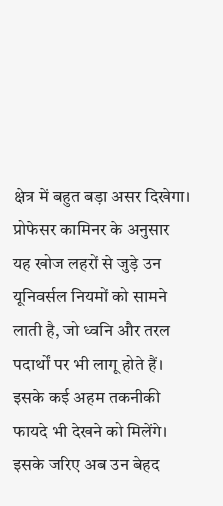क्षेत्र में बहुत बड़ा असर दिखेगा। प्रोफेसर कामिनर के अनुसार यह खोज लहरों से जुड़े उन यूनिवर्सल नियमों को सामने लाती है, जो ध्वनि और तरल पदार्थों पर भी लागू होते हैं। इसके कई अहम तकनीकी फायदे भी देखने को मिलेंगे। इसके जरिए अब उन बेहद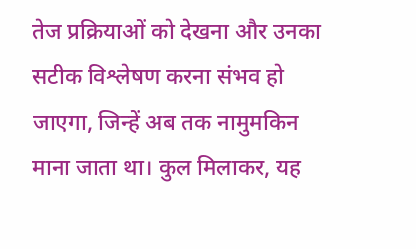तेज प्रक्रियाओं को देखना और उनका सटीक विश्लेषण करना संभव हो जाएगा, जिन्हें अब तक नामुमकिन माना जाता था। कुल मिलाकर, यह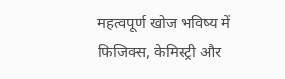महत्वपूर्ण खोज भविष्य में फिजिक्स, केमिस्ट्री और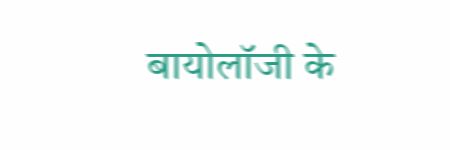बायोलॉजी के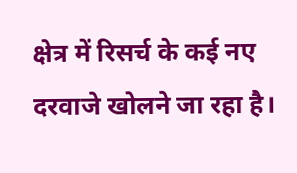क्षेत्र में रिसर्च के कई नए दरवाजे खोलने जा रहा है।